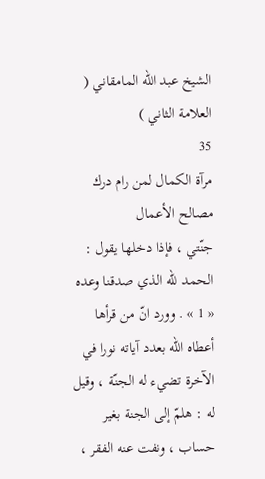الشيخ عبد الله المامقاني ( العلامة الثاني )
35
مرآة الكمال لمن رام درك مصالح الأعمال
جنّتي ، فإذا دخلها يقول : الحمد للّه الذي صدقنا وعده « 1 » . وورد انّ من قرأها أعطاه اللّه بعدد آياته نورا في الآخرة تضيء له الجنّة ، وقيل له : هلمّ إلى الجنة بغير حساب ، ونفت عنه الفقر ،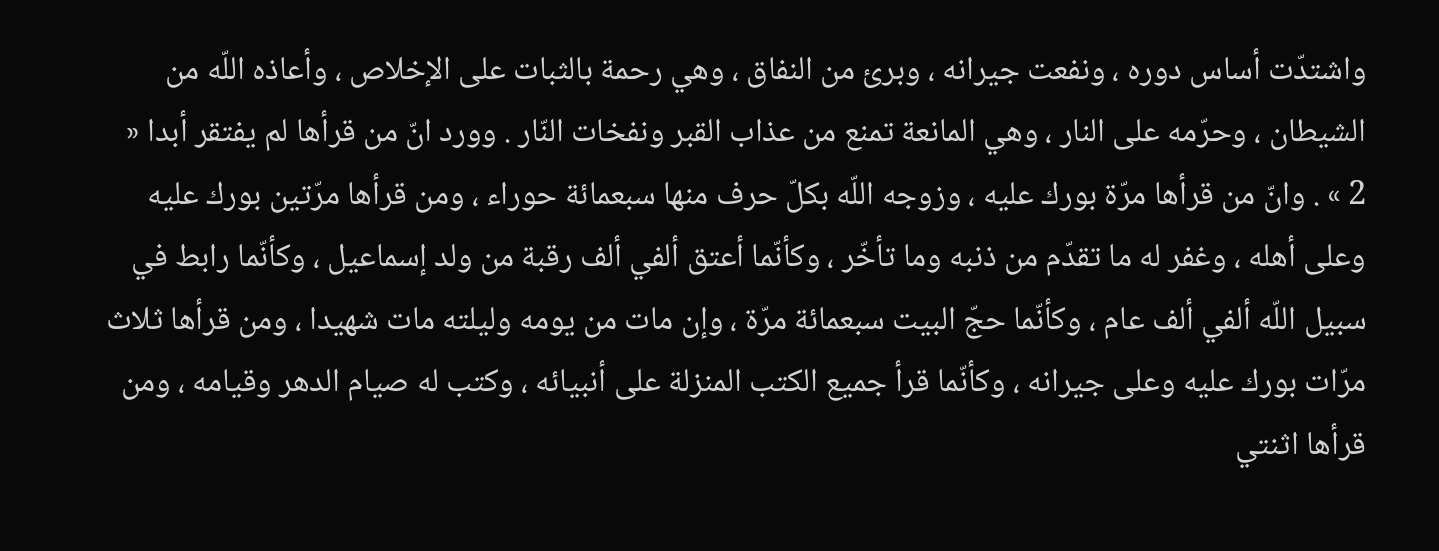واشتدّت أساس دوره ، ونفعت جيرانه ، وبرئ من النفاق ، وهي رحمة بالثبات على الإخلاص ، وأعاذه اللّه من الشيطان ، وحرّمه على النار ، وهي المانعة تمنع من عذاب القبر ونفخات النّار . وورد انّ من قرأها لم يفتقر أبدا « 2 » . وانّ من قرأها مرّة بورك عليه ، وزوجه اللّه بكلّ حرف منها سبعمائة حوراء ، ومن قرأها مرّتين بورك عليه وعلى أهله ، وغفر له ما تقدّم من ذنبه وما تأخّر ، وكأنّما أعتق ألفي ألف رقبة من ولد إسماعيل ، وكأنّما رابط في سبيل اللّه ألفي ألف عام ، وكأنّما حجّ البيت سبعمائة مرّة ، وإن مات من يومه وليلته مات شهيدا ، ومن قرأها ثلاث مرّات بورك عليه وعلى جيرانه ، وكأنّما قرأ جميع الكتب المنزلة على أنبيائه ، وكتب له صيام الدهر وقيامه ، ومن قرأها اثنتي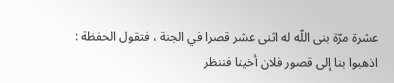عشرة مرّة بنى اللّه له اثنى عشر قصرا في الجنة ، فتقول الحفظة : اذهبوا بنا إلى قصور فلان أخينا فننظر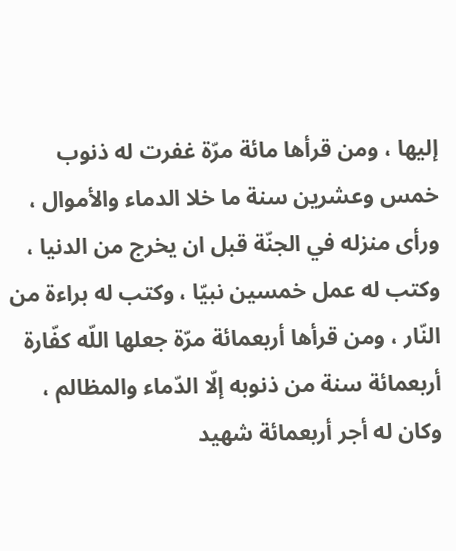إليها ، ومن قرأها مائة مرّة غفرت له ذنوب خمس وعشرين سنة ما خلا الدماء والأموال ، ورأى منزله في الجنّة قبل ان يخرج من الدنيا ، وكتب له عمل خمسين نبيّا ، وكتب له براءة من النّار ، ومن قرأها أربعمائة مرّة جعلها اللّه كفّارة أربعمائة سنة من ذنوبه إلّا الدّماء والمظالم ، وكان له أجر أربعمائة شهيد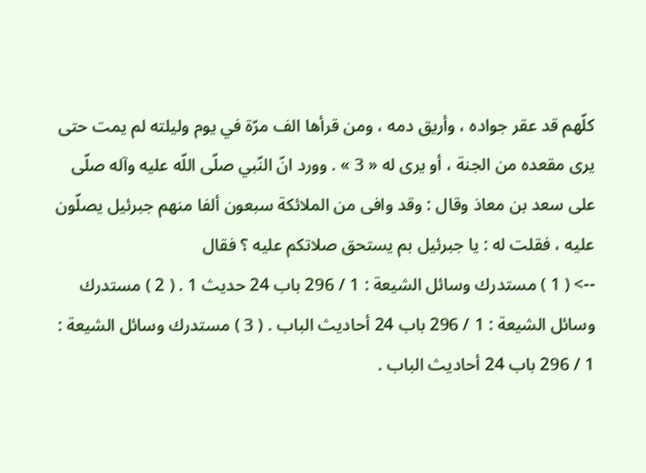كلّهم قد عقر جواده ، وأريق دمه ، ومن قرأها الف مرّة في يوم وليلته لم يمت حتى يرى مقعده من الجنة ، أو يرى له « 3 » . وورد انّ النّبي صلّى اللّه عليه وآله صلّى على سعد بن معاذ وقال : وقد وافى من الملائكة سبعون ألفا منهم جبرئيل يصلّون عليه ، فقلت له : يا جبرئيل بم يستحق صلاتكم عليه ؟ فقال
--> ( 1 ) مستدرك وسائل الشيعة : 1 / 296 باب 24 حديث 1 . ( 2 ) مستدرك وسائل الشيعة : 1 / 296 باب 24 أحاديث الباب . ( 3 ) مستدرك وسائل الشيعة : 1 / 296 باب 24 أحاديث الباب .